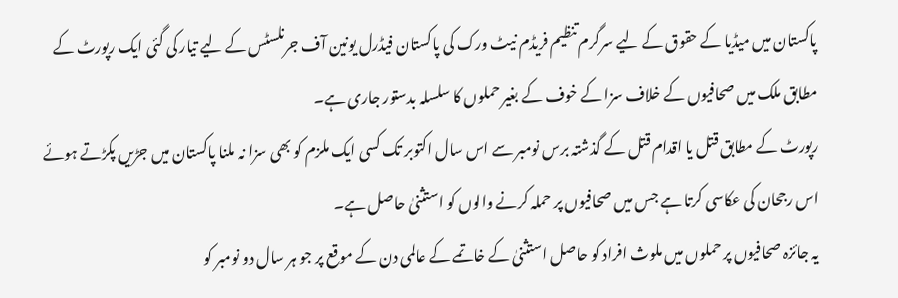پاکستان میں میڈیا کے حقوق کے لیے سرگرم تنظیم فریڈم نیٹ ورک کی پاکستان فیڈرل یونین آف جرنلسٹس کے لیے تیار کی گئی ایک رپورٹ کے مطابق ملک میں صحافیوں کے خلاف سزا کے خوف کے بغیر حملوں کا سلسلہ بدستور جاری ہے۔
رپورٹ کے مطابق قتل یا اقدام قتل کے گذشتہ برس نومبر سے اس سال اکتوبر تک کسی ایک ملزم کو بھی سزا نہ ملنا پاکستان میں جڑیں پکڑتے ہوئے اس رجحان کی عکاسی کرتا ہے جس میں صحافیوں پر حملہ کرنے والوں کو استثنیٰ حاصل ہے۔
یہ جائزہ صحافیوں پر حملوں میں ملوث افراد کو حاصل استثنیٰ کے خاتمے کے عالمی دن کے موقع پر جو ہر سال دو نومبر کو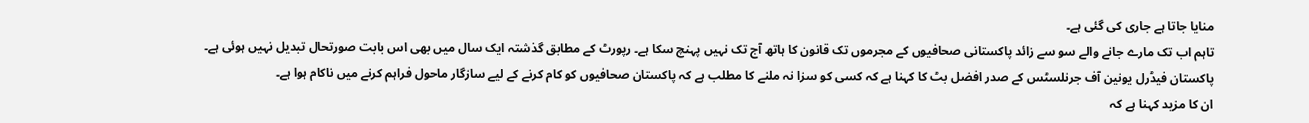منایا جاتا ہے جاری کی گئی ہے۔
تاہم اب تک مارے جانے والے سو سے زائد پاکستانی صحافیوں کے مجرموں تک قانون کا ہاتھ آج تک نہیں پہنچ سکا ہے۔ رپورٹ کے مطابق گذشتہ ایک سال میں بھی اس بابت صورتحال تبدیل نہیں ہوئی ہے۔
پاکستان فیڈرل یونین آف جرنلسٹس کے صدر افضل بٹ کا کہنا ہے کہ کسی کو سزا نہ ملنے کا مطلب ہے کہ پاکستان صحافیوں کو کام کرنے کے لیے سازگار ماحول فراہم کرنے میں ناکام ہوا ہے۔
ان کا مزید کہنا ہے کہ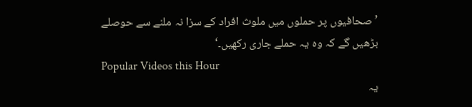’صحافیوں پر حملوں میں ملوث افراد کے سزا نہ ملنے سے حوصلے بڑھیں گے کہ وہ یہ حملے جاری رکھیں۔‘
Popular Videos this Hour
یہ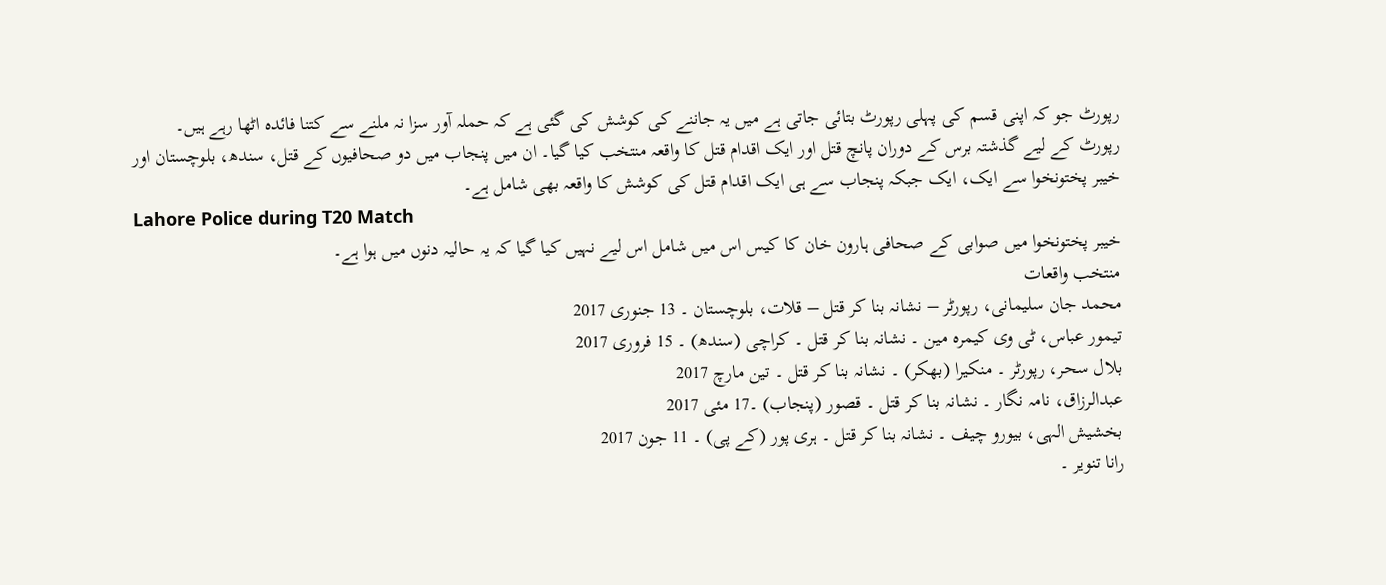رپورٹ جو کہ اپنی قسم کی پہلی رپورٹ بتائی جاتی ہے میں یہ جاننے کی کوشش کی گئی ہے کہ حملہ آور سزا نہ ملنے سے کتنا فائدہ اٹھا رہے ہیں۔
رپورٹ کے لیے گذشتہ برس کے دوران پانچ قتل اور ایک اقدام قتل کا واقعہ منتخب کیا گیا۔ ان میں پنجاب میں دو صحافیوں کے قتل، سندھ، بلوچستان اور خیبر پختونخوا سے ایک، ایک جبکہ پنجاب سے ہی ایک اقدام قتل کی کوشش کا واقعہ بھی شامل ہے۔
Lahore Police during T20 Match
خیبر پختونخوا میں صوابی کے صحافی ہارون خان کا کیس اس میں شامل اس لیے نہیں کیا گیا کہ یہ حالیہ دنوں میں ہوا ہے۔
منتخب واقعات
محمد جان سلیمانی، رپورٹر – نشانہ بنا کر قتل – قلات، بلوچستان ۔ 13 جنوری 2017
تیمور عباس، ٹی وی کیمرہ مین ۔ نشانہ بنا کر قتل ۔ کراچی (سندھ) ۔ 15 فروری 2017
بلال سحر، رپورٹر ۔ منکیرا (بھکر) ۔ نشانہ بنا کر قتل ۔ تین مارچ 2017
عبدالرزاق، نامہ نگار ۔ نشانہ بنا کر قتل ۔ قصور (پنجاب) ۔17 مئی 2017
بخشیش الہی، بیورو چیف ۔ نشانہ بنا کر قتل ۔ ہری پور (کے پی) ۔ 11 جون 2017
رانا تنویر ۔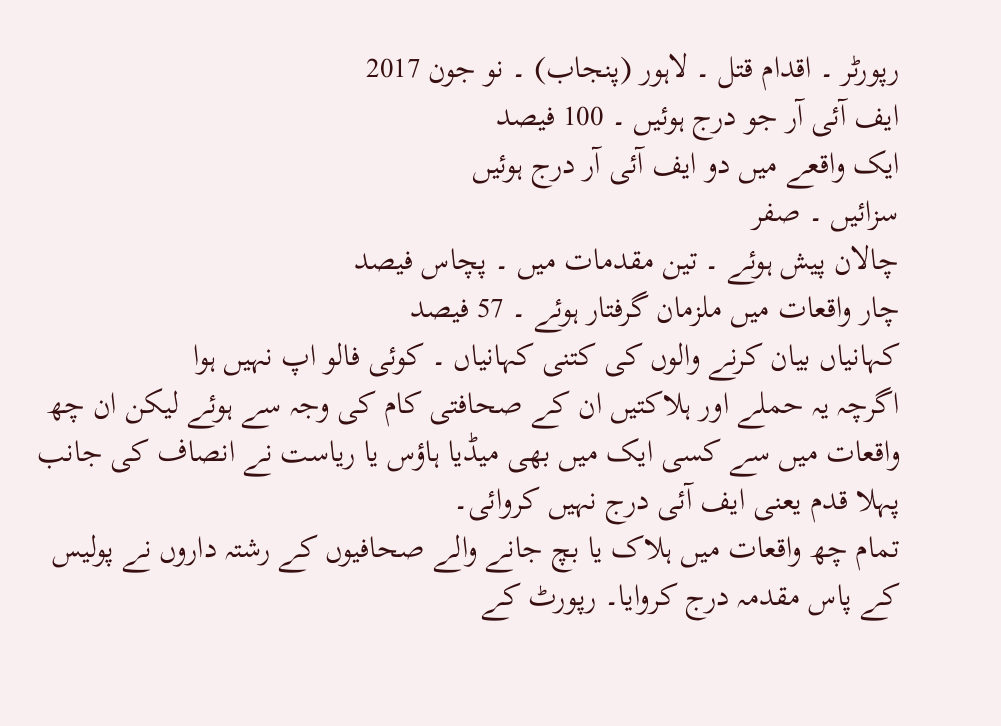رپورٹر ۔ اقدام قتل ۔ لاہور (پنجاب) ۔ نو جون 2017
ایف آئی آر جو درج ہوئیں ۔ 100 فیصد
ایک واقعے میں دو ایف آئی آر درج ہوئیں
سزائیں ۔ صفر
چالان پیش ہوئے ۔ تین مقدمات میں ۔ پچاس فیصد
چار واقعات میں ملزمان گرفتار ہوئے ۔ 57 فیصد
کہانیاں بیان کرنے والوں کی کتنی کہانیاں ۔ کوئی فالو اپ نہیں ہوا
اگرچہ یہ حملے اور ہلاکتیں ان کے صحافتی کام کی وجہ سے ہوئے لیکن ان چھ واقعات میں سے کسی ایک میں بھی میڈیا ہاؤس یا ریاست نے انصاف کی جانب پہلا قدم یعنی ایف آئی درج نہیں کروائی۔
تمام چھ واقعات میں ہلاک یا بچ جانے والے صحافیوں کے رشتہ داروں نے پولیس کے پاس مقدمہ درج کروایا۔ رپورٹ کے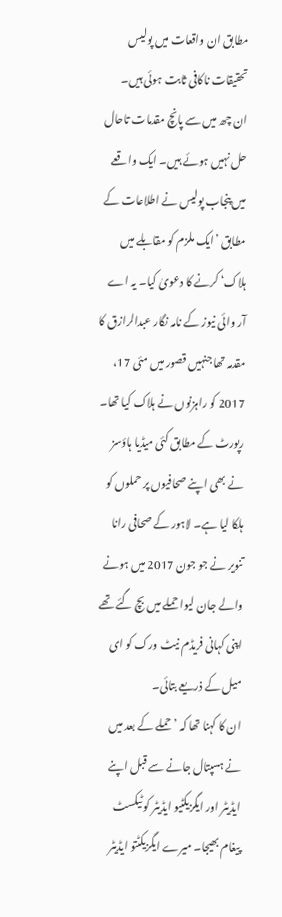مطابق ان واقعات میں پولیس تحقیقات ناکافی ثابت ہوئی ہیں۔
ان چھ میں سے پانچ مقدمات تاحال حل نہیں ہوئے ہیں۔ ایک واقعے میں پنجاب پولیس نے اطلاعات کے مطابق ’ایک ملزم کو مقابلے میں ہلاک‘ کرنے کا دعویٰ کیا۔ یہ اے آر وائی نیوز کے نامہ نگار عبدالرازق کا مقدمہ تھا جنہیں قصور میں مئی 17، 2017 کو راہزنوں نے ہلاک کیا تھا۔
رپورٹ کے مطابق کئی میڈیا ہاؤسز نے بھی اپنے صحافیوں پر حملوں کو ہلکا لیا ہے۔ لاہور کے صحافی رانا تنویر نے جو جون 2017 میں ہونے والے جان لیوا حملے میں بچ گئے تھے اپنی کہانی فریڈم نیٹ ورک کو ای میل کے ذریعے بتائی۔
ان کا کہنا تھا کہ ’حملے کے بعد میں نے ہسپتال جانے سے قبل اپنے ایڈیٹر اور ایگزیکٹیو ایڈیٹر کو ٹیکسٹ پیغام بھیجا۔ میرے ایگزیکٹتو ایڈیٹر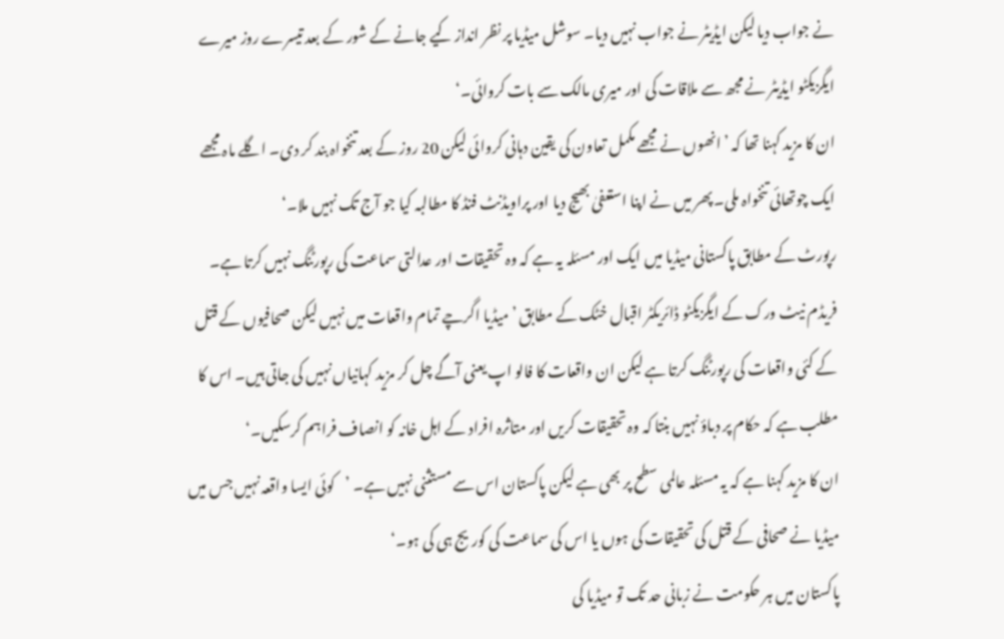نے جواب دیا لیکن ایڈیٹر نے جواب نہیں دیا۔ سوشل میڈیا پر نظر انداز کیے جانے کے شور کے بعد تیسرے روز میرے ایگزیکٹو ایڈیٹر نے مجھ سے ملاقات کی اور میری مالک سے بات کروائی۔‘
ان کا مزید کہنا تھا کہ ’انھوں نے مجھے مکمل تعاون کی یقین دہانی کروائی لیکن 20 روز کے بعد تنخواہ بند کر دی۔ اگلے ماہ مجھے ایک چوتھائی تنخواہ ملی۔ پھر میں نے اپنا استعفیٰ بھیج دیا اور پراویڈنٹ فنڈ کا مطالبہ کیا جو آج تک نہیں ملا۔‘
رپورٹ کے مطابق پاکستانی میڈیا میں ایک اور مسئلہ یہ ہے کہ وہ تحقیقات اور عدالتی سماعت کی رپورٹنگ نہیں کرتا ہے۔
فریڈم نیٹ ورک کے ایگزیکٹو ڈائریکٹر اقبال خٹک کے مطابق ’میڈیا اگرچے تمام واقعات میں نہیں لیکن صحافیوں کے قتل کے کئی واقعات کی رپورٹنگ کرتا ہے لیکن ان واقعات کا فالو اپ یعنی آگے چل کر مزید کہانیاں نہیں کی جاتی ہیں۔ اس کا مطلب ہے کہ حکام پر دباؤ نہیں بنتا کہ وہ تحقیقات کریں اور متاثرہ افراد کے اہل خانہ کو انصاف فراہم کرسکیں۔‘
ان کا مزید کہنا ہے کہ یہ مسئلہ عالمی سطح پر بھی ہے لیکن پاکستان اس سے مستثنی نہیں ہے۔ ’کوئی ایسا واقعہ نہیں جس میں میڈیا نے صحافی کے قتل کی تحقیقات کی ہوں یا اس کی سماعت کی کوریج ہی کی ہو۔‘
پاکستان میں ہر حکومت نے زبانی حد تک تو میڈیا کی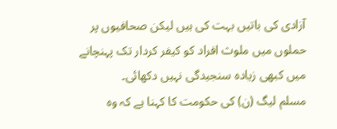آزادی کی باتیں بہت کی ہیں لیکن صحافیوں پر حملوں میں ملوث افراد کو کیفر کردار تک پہنچانے میں کبھی زیادہ سنجیدگی نہیں دکھائی۔
مسلم لیگ (ن) کی حکومت کا کہنا ہے کہ وہ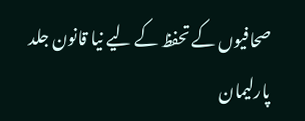صحافیوں کے تحفظ کے لیے نیا قانون جلد پارلیمان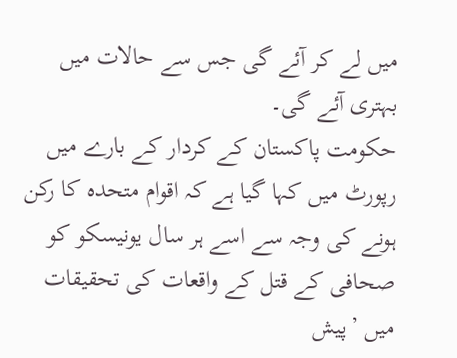میں لے کر آئے گی جس سے حالات میں بہتری آئے گی۔
حکومت پاکستان کے کردار کے بارے میں رپورٹ میں کہا گیا ہے کہ اقوام متحدہ کا رکن ہونے کی وجہ سے اسے ہر سال یونیسکو کو صحافی کے قتل کے واقعات کی تحقیقات میں ’پیش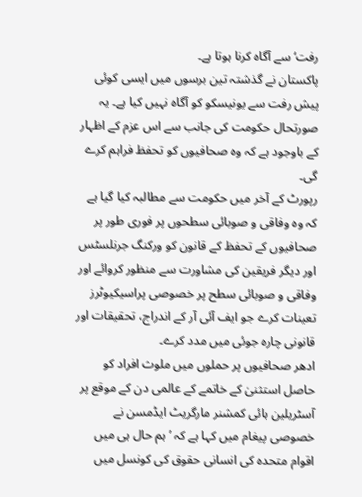رفت‘ سے آگاہ کرنا ہوتا ہے۔
پاکستان نے گذشتہ تین برسوں میں ایسی کوئی پیش رفت سے یونیسکو کو آگاہ نہیں کیا ہے۔ یہ صورتحال حکومت کی جانب سے اس عزم کے اظہار کے باوجود ہے کہ وہ صحافیوں کو تحفظ فراہم کرے گی۔
رپورٹ کے آخر میں حکومت سے مطالبہ کیا گیا ہے کہ وہ وفاقی و صوبائی سطحوں پر فوری طور پر صحافیوں کے تحفظ کے قانون کو ورکنگ جرنلسٹس اور دیگر فریقین کی مشاورت سے منظور کروائے اور وفاقی و صوبائی سطح پر خصوصی پراسیکیوٹرز تعینات کرے جو ایف آئی آر کے اندراج، تحقیقات اور قانونی چارہ جوئی میں مدد کرے۔
ادھر صحافیوں پر حملوں میں ملوث افراد کو حاصل استثنیٰ کے خاتمے کے عالمی دن کے موقع پر آسٹریلین ہائی کمشنر مارگریٹ ایڈمسن نے خصوصی پیغام میں کہا ہے کہ ’ہم حال ہی میں اقوام متحدہ کی انسانی حقوق کی کونسل میں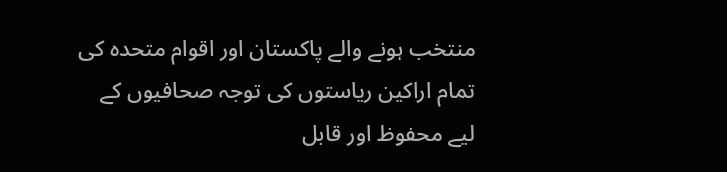منتخب ہونے والے پاکستان اور اقوام متحدہ کی تمام اراکین ریاستوں کی توجہ صحافیوں کے لیے محفوظ اور قابل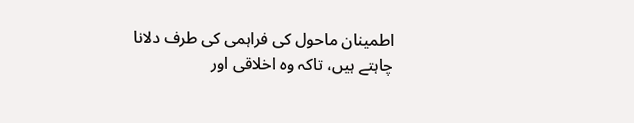اطمینان ماحول کی فراہمی کی طرف دلانا چاہتے ہیں، تاکہ وہ اخلاقی اور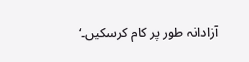آزادانہ طور پر کام کرسکیں۔‘